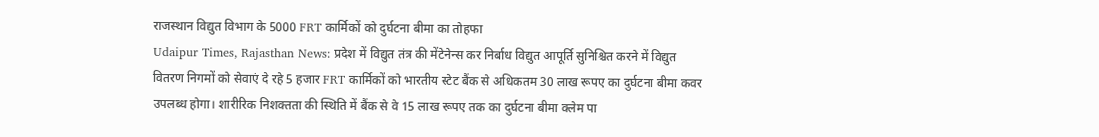राजस्थान विद्युत विभाग के 5000 FRT कार्मिकों को दुर्घटना बीमा का तोहफा
Udaipur Times, Rajasthan News: प्रदेश में विद्युत तंत्र की मेंटेनेन्स कर निर्बाध विद्युत आपूर्ति सुनिश्चित करने में विद्युत वितरण निगमों को सेवाएं दे रहे 5 हजार FRT कार्मिकों को भारतीय स्टेट बैंक से अधिकतम 30 लाख रूपए का दुर्घटना बीमा कवर उपलब्ध होगा। शारीरिक निशक्तता की स्थिति में बैंक से वे 15 लाख रूपए तक का दुर्घटना बीमा क्लेम पा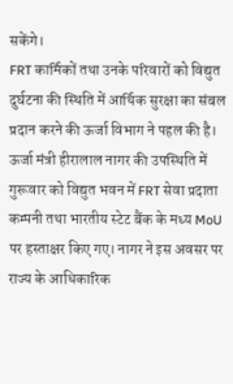सकेंगे।
FRT कार्मिकों तथा उनके परिवारों को विद्युत दुर्घटना की स्थिति में आर्थिक सुरक्षा का संबल प्रदान करने की ऊर्जा विभाग ने पहल की है।
ऊर्जा मंत्री हीरालाल नागर की उपस्थिति में गुरूवार को विद्युत भवन में FRT सेवा प्रदाता कम्पनी तथा भारतीय स्टेट बैंक के मध्य MoU पर हस्ताक्षर किए गए। नागर ने इस अवसर पर राज्य के आधिकारिक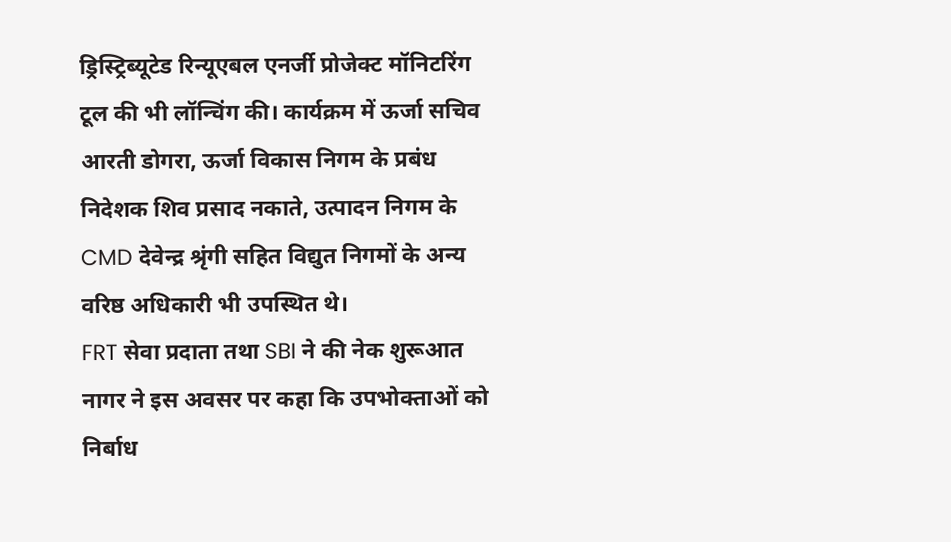ड्रिस्ट्रिब्यूटेड रिन्यूएबल एनर्जी प्रोजेक्ट मॉनिटरिंग टूल की भी लॉन्चिंग की। कार्यक्रम में ऊर्जा सचिव आरती डोगरा, ऊर्जा विकास निगम के प्रबंध निदेशक शिव प्रसाद नकाते, उत्पादन निगम के CMD देवेन्द्र श्रृंगी सहित विद्युत निगमों के अन्य वरिष्ठ अधिकारी भी उपस्थित थे।
FRT सेवा प्रदाता तथा SBI ने की नेक शुरूआत
नागर ने इस अवसर पर कहा कि उपभोक्ताओं को निर्बाध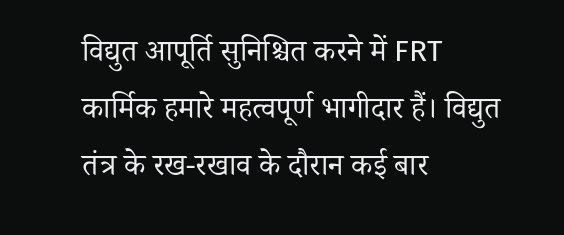विद्युत आपूर्ति सुनिश्चित करने में FRT कार्मिक हमारे महत्वपूर्ण भागीदार हैं। विद्युत तंत्र के रख-रखाव के दौरान कई बार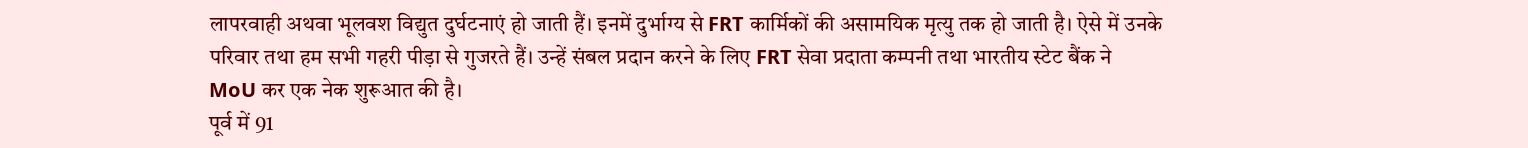लापरवाही अथवा भूलवश विद्युत दुर्घटनाएं हो जाती हैं। इनमें दुर्भाग्य से FRT कार्मिकों की असामयिक मृत्यु तक हो जाती है। ऐसे में उनके परिवार तथा हम सभी गहरी पीड़ा से गुजरते हैं। उन्हें संबल प्रदान करने के लिए FRT सेवा प्रदाता कम्पनी तथा भारतीय स्टेट बैंक ने MoU कर एक नेक शुरूआत की है।
पूर्व में 91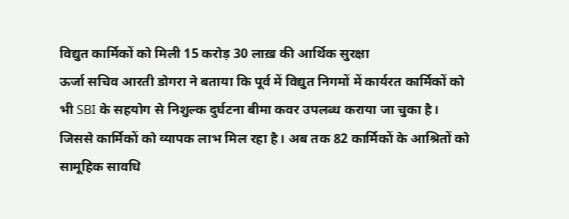विद्युत कार्मिकों को मिली 15 करोड़ 30 लाख़ की आर्थिक सुरक्षा
ऊर्जा सचिव आरती डोगरा ने बताया कि पूर्व में विद्युत निगमों में कार्यरत कार्मिकों को भी SBI के सहयोग से निशुल्क दुर्घटना बीमा कवर उपलब्ध कराया जा चुका है। जिससे कार्मिकों को व्यापक लाभ मिल रहा है। अब तक 82 कार्मिकों के आश्रितों को सामूहिक सावधि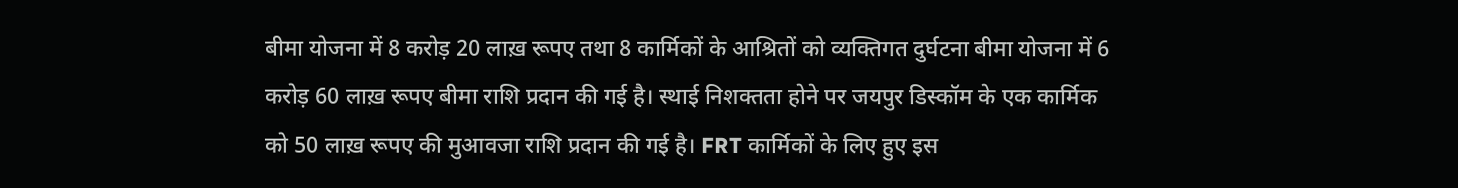बीमा योजना में 8 करोड़ 20 लाख़ रूपए तथा 8 कार्मिकों के आश्रितों को व्यक्तिगत दुर्घटना बीमा योजना में 6 करोड़ 60 लाख़ रूपए बीमा राशि प्रदान की गई है। स्थाई निशक्तता होने पर जयपुर डिस्कॉम के एक कार्मिक को 50 लाख़ रूपए की मुआवजा राशि प्रदान की गई है। FRT कार्मिकों के लिए हुए इस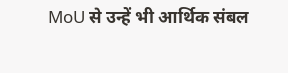MoU से उन्हें भी आर्थिक संबल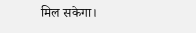मिल सकेगा।